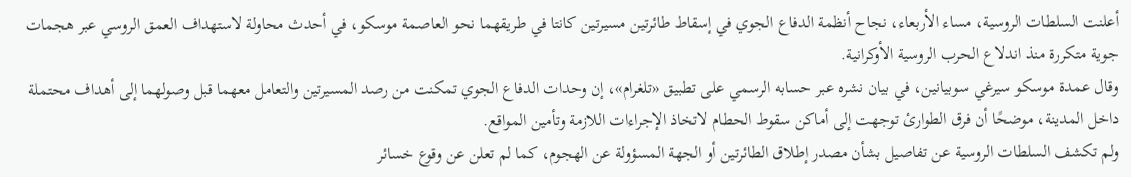أعلنت السلطات الروسية، مساء الأربعاء، نجاح أنظمة الدفاع الجوي في إسقاط طائرتين مسيرتين كانتا في طريقهما نحو العاصمة موسكو، في أحدث محاولة لاستهداف العمق الروسي عبر هجمات جوية متكررة منذ اندلاع الحرب الروسية الأوكرانية.
وقال عمدة موسكو سيرغي سوبيانين، في بيان نشره عبر حسابه الرسمي على تطبيق «تلغرام»، إن وحدات الدفاع الجوي تمكنت من رصد المسيرتين والتعامل معهما قبل وصولهما إلى أهداف محتملة داخل المدينة، موضحًا أن فرق الطوارئ توجهت إلى أماكن سقوط الحطام لاتخاذ الإجراءات اللازمة وتأمين المواقع.
ولم تكشف السلطات الروسية عن تفاصيل بشأن مصدر إطلاق الطائرتين أو الجهة المسؤولة عن الهجوم، كما لم تعلن عن وقوع خسائر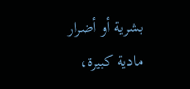بشرية أو أضرار مادية كبيرة،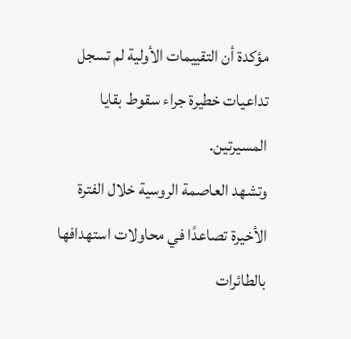مؤكدة أن التقييمات الأولية لم تسجل تداعيات خطيرة جراء سقوط بقايا المسيرتين.
وتشهد العاصمة الروسية خلال الفترة الأخيرة تصاعدًا في محاولات استهدافها بالطائرات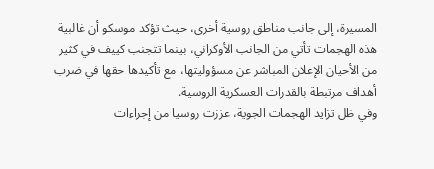المسيرة، إلى جانب مناطق روسية أخرى، حيث تؤكد موسكو أن غالبية هذه الهجمات تأتي من الجانب الأوكراني، بينما تتجنب كييف في كثير من الأحيان الإعلان المباشر عن مسؤوليتها، مع تأكيدها حقها في ضرب أهداف مرتبطة بالقدرات العسكرية الروسية.
وفي ظل تزايد الهجمات الجوية، عززت روسيا من إجراءات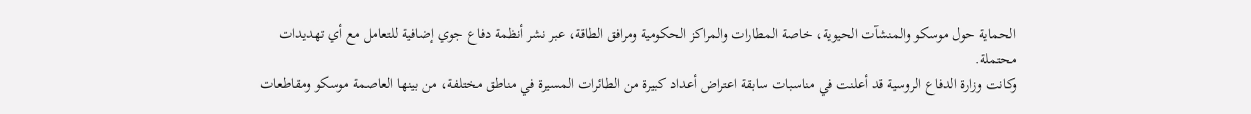الحماية حول موسكو والمنشآت الحيوية، خاصة المطارات والمراكز الحكومية ومرافق الطاقة، عبر نشر أنظمة دفاع جوي إضافية للتعامل مع أي تهديدات محتملة.
وكانت وزارة الدفاع الروسية قد أعلنت في مناسبات سابقة اعتراض أعداد كبيرة من الطائرات المسيرة في مناطق مختلفة، من بينها العاصمة موسكو ومقاطعات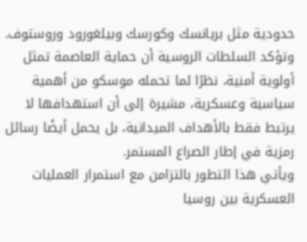حدودية مثل بريانسك وكورسك وبيلغورود وروستوف.
وتؤكد السلطات الروسية أن حماية العاصمة تمثل أولوية أمنية، نظرًا لما تحمله موسكو من أهمية سياسية وعسكرية، مشيرة إلى أن استهدافها لا يرتبط فقط بالأهداف الميدانية، بل يحمل أيضًا رسائل رمزية في إطار الصراع المستمر.
ويأتي هذا التطور بالتزامن مع استمرار العمليات العسكرية بين روسيا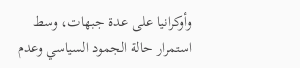وأوكرانيا على عدة جبهات، وسط استمرار حالة الجمود السياسي وعدم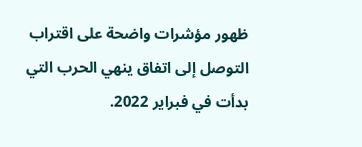ظهور مؤشرات واضحة على اقتراب التوصل إلى اتفاق ينهي الحرب التي بدأت في فبراير 2022.